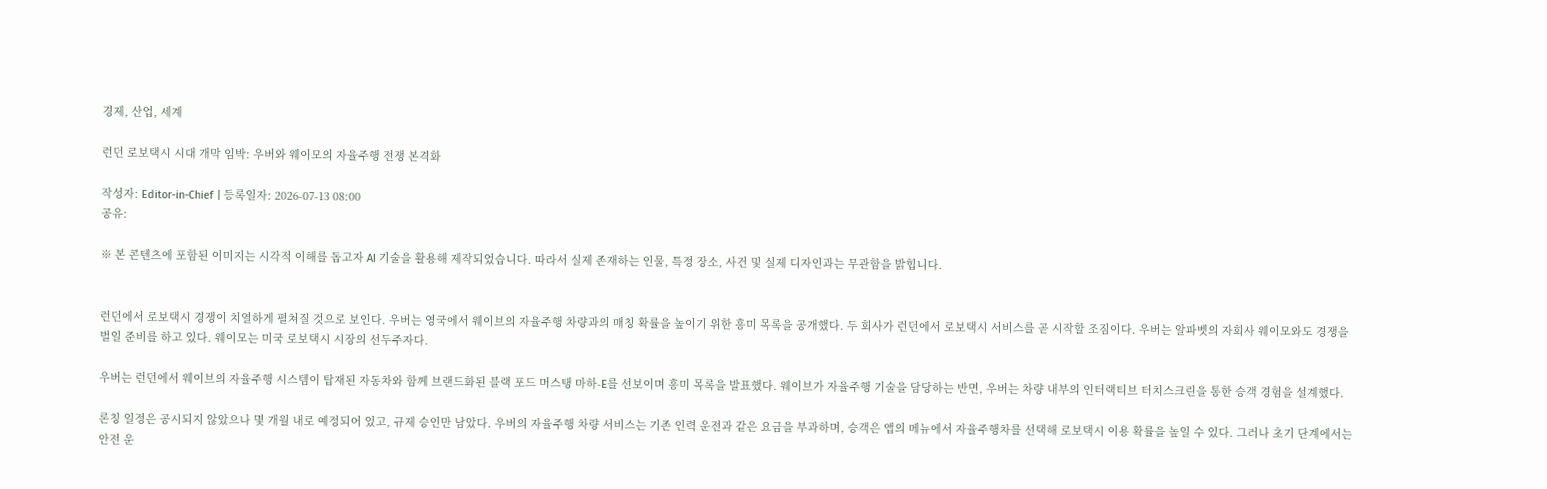경제, 산업, 세계

런던 로보택시 시대 개막 임박: 우버와 웨이모의 자율주행 전쟁 본격화

작성자: Editor-in-Chief | 등록일자: 2026-07-13 08:00
공유:

※ 본 콘텐츠에 포함된 이미지는 시각적 이해를 돕고자 AI 기술을 활용해 제작되었습니다. 따라서 실제 존재하는 인물, 특정 장소, 사건 및 실제 디자인과는 무관함을 밝힙니다.


런던에서 로보택시 경쟁이 치열하게 펼쳐질 것으로 보인다. 우버는 영국에서 웨이브의 자율주행 차량과의 매칭 확률을 높이기 위한 흥미 목록을 공개했다. 두 회사가 런던에서 로보택시 서비스를 곧 시작할 조짐이다. 우버는 알파벳의 자회사 웨이모와도 경쟁을 벌일 준비를 하고 있다. 웨이모는 미국 로보택시 시장의 선두주자다.

우버는 런던에서 웨이브의 자율주행 시스템이 탑재된 자동차와 함께 브랜드화된 블랙 포드 머스탱 마하-E를 선보이며 흥미 목록을 발표했다. 웨이브가 자율주행 기술을 담당하는 반면, 우버는 차량 내부의 인터랙티브 터치스크린을 통한 승객 경험을 설계했다.

론칭 일정은 공시되지 않았으나 몇 개월 내로 예정되어 있고, 규제 승인만 남았다. 우버의 자율주행 차량 서비스는 기존 인력 운전과 같은 요금을 부과하며, 승객은 앱의 메뉴에서 자율주행차를 선택해 로보택시 이용 확률을 높일 수 있다. 그러나 초기 단계에서는 안전 운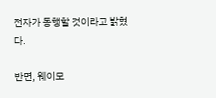전자가 동행할 것이라고 밝혔다.

반면, 웨이모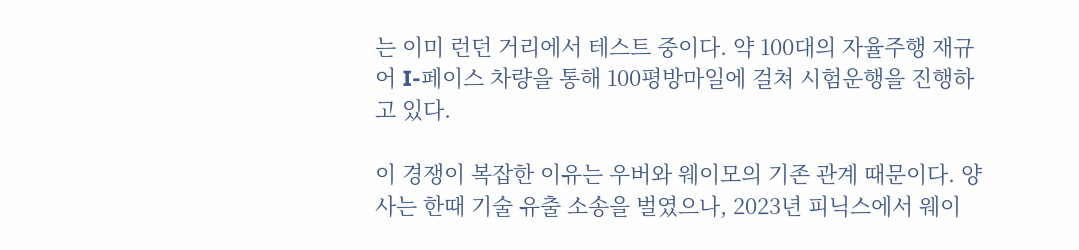는 이미 런던 거리에서 테스트 중이다. 약 100대의 자율주행 재규어 I-페이스 차량을 통해 100평방마일에 걸쳐 시험운행을 진행하고 있다.

이 경쟁이 복잡한 이유는 우버와 웨이모의 기존 관계 때문이다. 양 사는 한때 기술 유출 소송을 벌였으나, 2023년 피닉스에서 웨이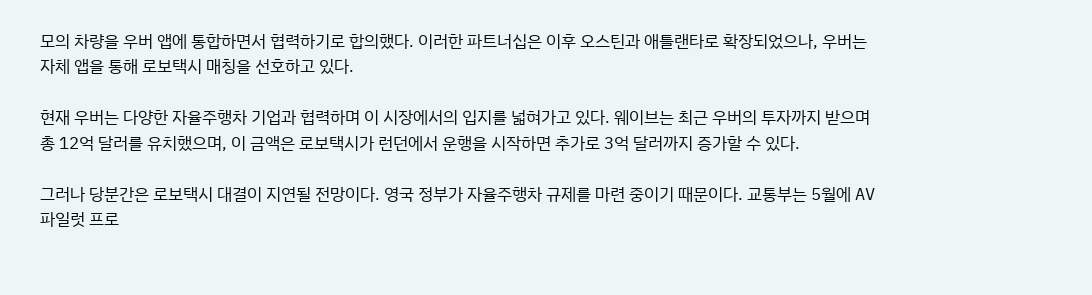모의 차량을 우버 앱에 통합하면서 협력하기로 합의했다. 이러한 파트너십은 이후 오스틴과 애틀랜타로 확장되었으나, 우버는 자체 앱을 통해 로보택시 매칭을 선호하고 있다.

현재 우버는 다양한 자율주행차 기업과 협력하며 이 시장에서의 입지를 넓혀가고 있다. 웨이브는 최근 우버의 투자까지 받으며 총 12억 달러를 유치했으며, 이 금액은 로보택시가 런던에서 운행을 시작하면 추가로 3억 달러까지 증가할 수 있다.

그러나 당분간은 로보택시 대결이 지연될 전망이다. 영국 정부가 자율주행차 규제를 마련 중이기 때문이다. 교통부는 5월에 AV 파일럿 프로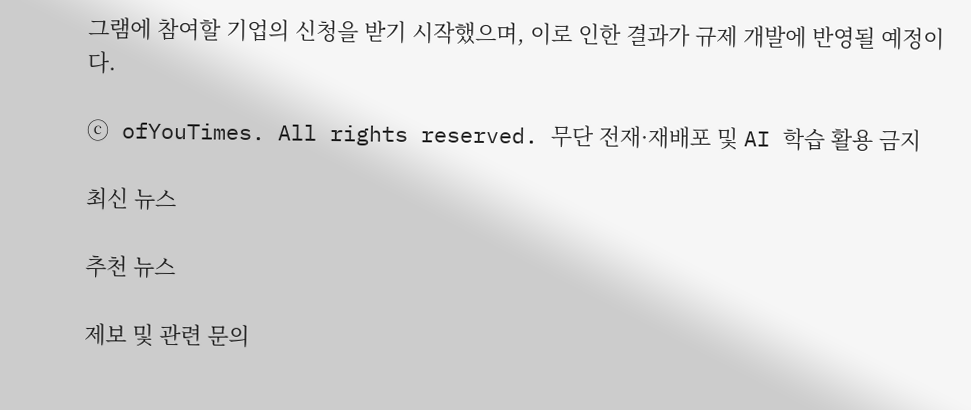그램에 참여할 기업의 신청을 받기 시작했으며, 이로 인한 결과가 규제 개발에 반영될 예정이다.

ⓒ ofYouTimes. All rights reserved. 무단 전재·재배포 및 AI 학습 활용 금지

최신 뉴스

추천 뉴스

제보 및 관련 문의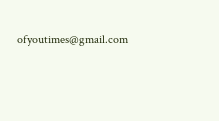ofyoutimes@gmail.com